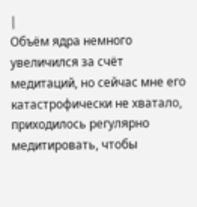|
Объём ядра немного увеличился за счёт медитаций, но сейчас мне его катастрофически не хватало, приходилось регулярно медитировать, чтобы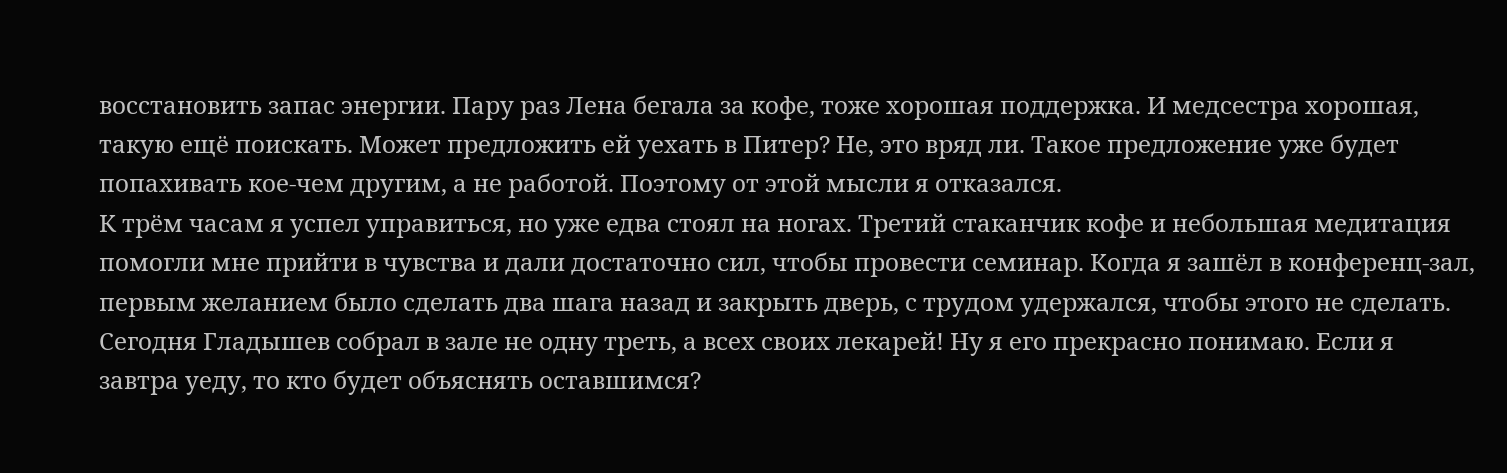восстановить запас энергии. Пару раз Лена бегала за кофе, тоже хорошая поддержка. И медсестра хорошая, такую ещё поискать. Может предложить ей уехать в Питер? Не, это вряд ли. Такое предложение уже будет попахивать кое-чем другим, а не работой. Поэтому от этой мысли я отказался.
К трём часам я успел управиться, но уже едва стоял на ногах. Третий стаканчик кофе и небольшая медитация помогли мне прийти в чувства и дали достаточно сил, чтобы провести семинар. Когда я зашёл в конференц-зал, первым желанием было сделать два шага назад и закрыть дверь, с трудом удержался, чтобы этого не сделать. Сегодня Гладышев собрал в зале не одну треть, а всех своих лекарей! Ну я его прекрасно понимаю. Если я завтра уеду, то кто будет объяснять оставшимся?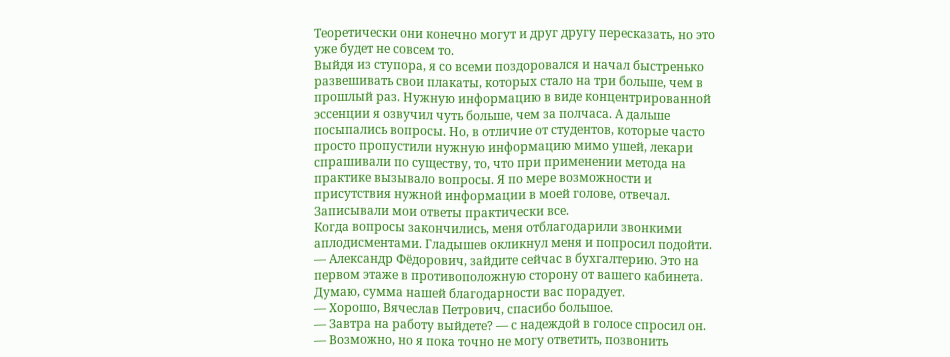Теоретически они конечно могут и друг другу пересказать, но это уже будет не совсем то.
Выйдя из ступора, я со всеми поздоровался и начал быстренько развешивать свои плакаты, которых стало на три больше, чем в прошлый раз. Нужную информацию в виде концентрированной эссенции я озвучил чуть больше, чем за полчаса. А дальше посыпались вопросы. Но, в отличие от студентов, которые часто просто пропустили нужную информацию мимо ушей, лекари спрашивали по существу, то, что при применении метода на практике вызывало вопросы. Я по мере возможности и присутствия нужной информации в моей голове, отвечал. Записывали мои ответы практически все.
Когда вопросы закончились, меня отблагодарили звонкими аплодисментами. Гладышев окликнул меня и попросил подойти.
— Александр Фёдорович, зайдите сейчас в бухгалтерию. Это на первом этаже в противоположную сторону от вашего кабинета. Думаю, сумма нашей благодарности вас порадует.
— Хорошо, Вячеслав Петрович, спасибо большое.
— Завтра на работу выйдете? — с надеждой в голосе спросил он.
— Возможно, но я пока точно не могу ответить, позвонить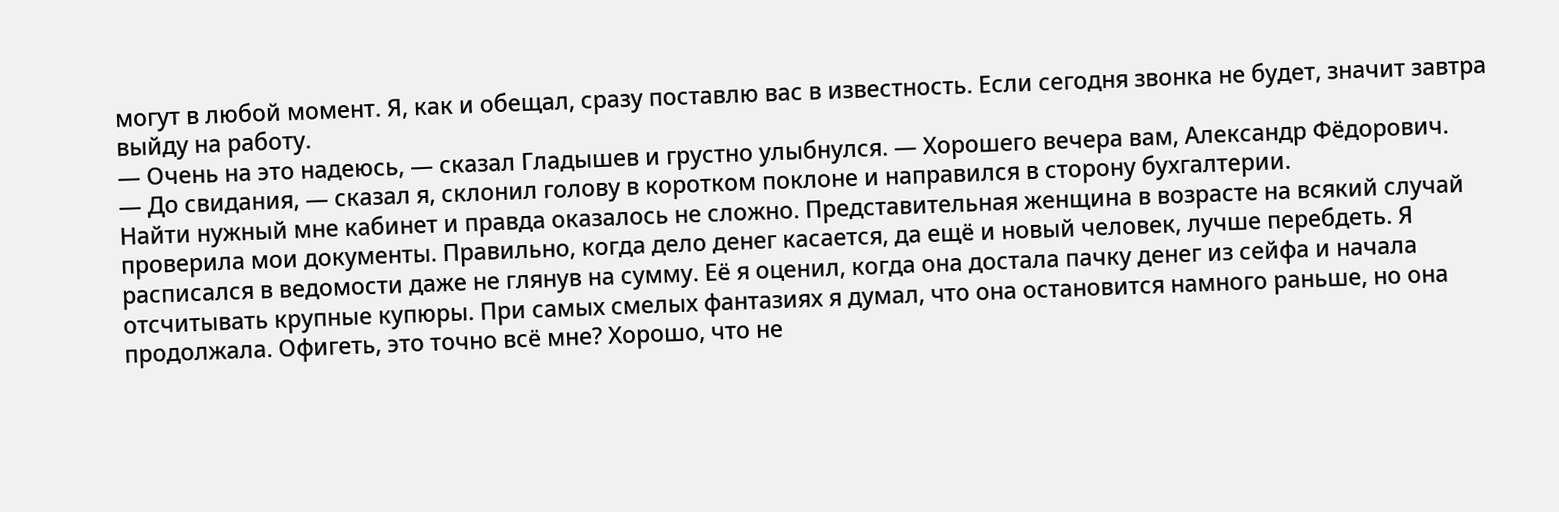могут в любой момент. Я, как и обещал, сразу поставлю вас в известность. Если сегодня звонка не будет, значит завтра выйду на работу.
— Очень на это надеюсь, — сказал Гладышев и грустно улыбнулся. — Хорошего вечера вам, Александр Фёдорович.
— До свидания, — сказал я, склонил голову в коротком поклоне и направился в сторону бухгалтерии.
Найти нужный мне кабинет и правда оказалось не сложно. Представительная женщина в возрасте на всякий случай проверила мои документы. Правильно, когда дело денег касается, да ещё и новый человек, лучше перебдеть. Я расписался в ведомости даже не глянув на сумму. Её я оценил, когда она достала пачку денег из сейфа и начала отсчитывать крупные купюры. При самых смелых фантазиях я думал, что она остановится намного раньше, но она продолжала. Офигеть, это точно всё мне? Хорошо, что не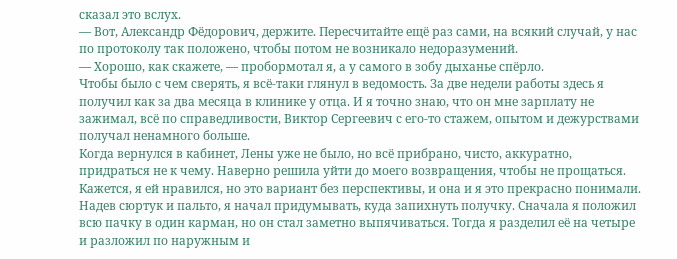сказал это вслух.
— Вот, Александр Фёдорович, держите. Пересчитайте ещё раз сами, на всякий случай, у нас по протоколу так положено, чтобы потом не возникало недоразумений.
— Хорошо, как скажете, — пробормотал я, а у самого в зобу дыханье спёрло.
Чтобы было с чем сверять, я всё-таки глянул в ведомость. За две недели работы здесь я получил как за два месяца в клинике у отца. И я точно знаю, что он мне зарплату не зажимал, всё по справедливости, Виктор Сергеевич с его-то стажем, опытом и дежурствами получал ненамного больше.
Когда вернулся в кабинет, Лены уже не было, но всё прибрано, чисто, аккуратно, придраться не к чему. Наверно решила уйти до моего возвращения, чтобы не прощаться. Кажется, я ей нравился, но это вариант без перспективы, и она и я это прекрасно понимали. Надев сюртук и пальто, я начал придумывать, куда запихнуть получку. Сначала я положил всю пачку в один карман, но он стал заметно выпячиваться. Тогда я разделил её на четыре и разложил по наружным и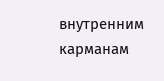внутренним карманам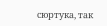сюртука, так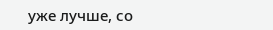уже лучше, со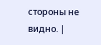стороны не видно. |